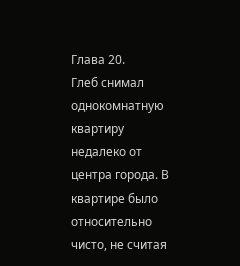Глава 20.
Глеб снимал однокомнатную квартиру недалеко от центра города. В квартире было относительно чисто, не считая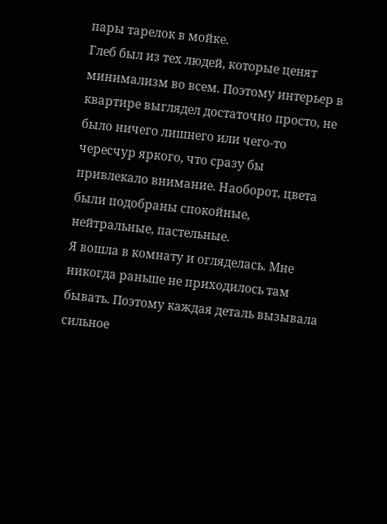пары тарелок в мойке.
Глеб был из тех людей, которые ценят минимализм во всем. Поэтому интерьер в квартире выглядел достаточно просто, не было ничего лишнего или чего-то чересчур яркого, что сразу бы привлекало внимание. Наоборот, цвета были подобраны спокойные, нейтральные, пастельные.
Я вошла в комнату и огляделась. Мне никогда раньше не приходилось там бывать. Поэтому каждая деталь вызывала сильное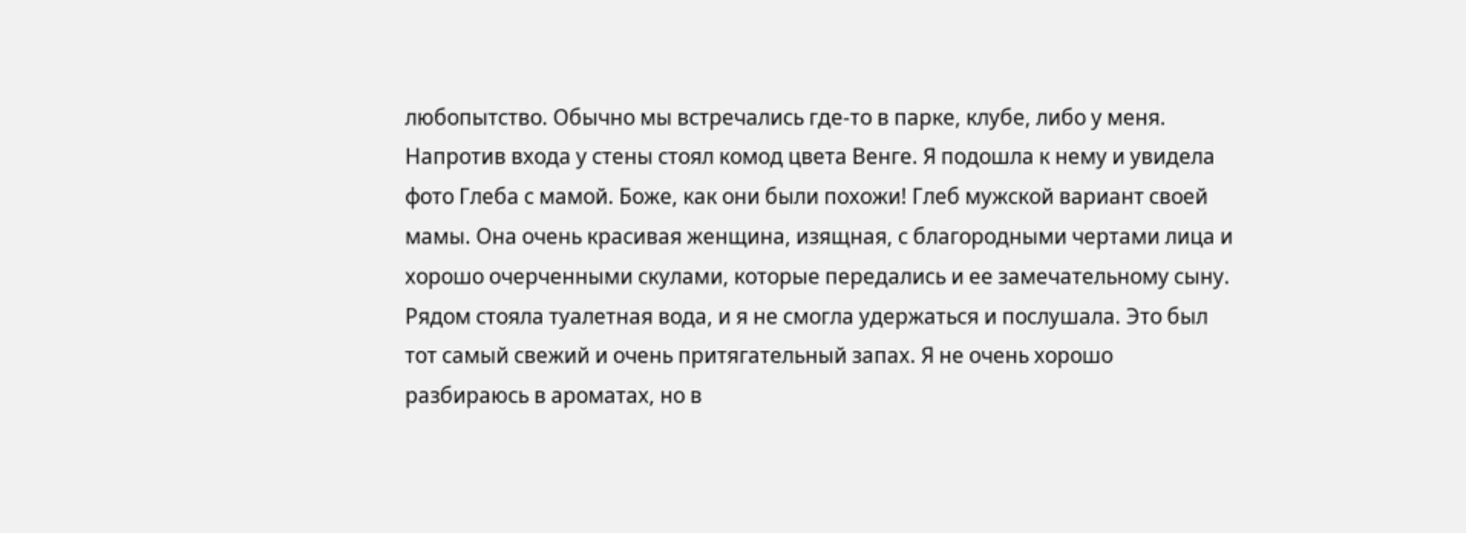любопытство. Обычно мы встречались где-то в парке, клубе, либо у меня.
Напротив входа у стены стоял комод цвета Венге. Я подошла к нему и увидела фото Глеба с мамой. Боже, как они были похожи! Глеб мужской вариант своей мамы. Она очень красивая женщина, изящная, с благородными чертами лица и хорошо очерченными скулами, которые передались и ее замечательному сыну.
Рядом стояла туалетная вода, и я не смогла удержаться и послушала. Это был тот самый свежий и очень притягательный запах. Я не очень хорошо разбираюсь в ароматах, но в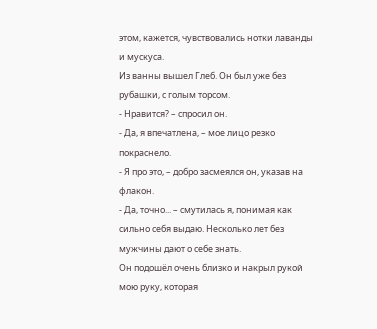этом, кажется, чувствовались нотки лаванды и мускуса.
Из ванны вышел Глеб. Он был уже без рубашки, с голым торсом.
- Нравится? – спросил он.
- Да, я впечатлена, – мое лицо резко покраснело.
- Я про это, – добро засмеялся он, указав на флакон.
- Да, точно... – смутилась я, понимая как сильно себя выдаю. Несколько лет без мужчины дают о себе знать.
Он подошёл очень близко и накрыл рукой мою руку, которая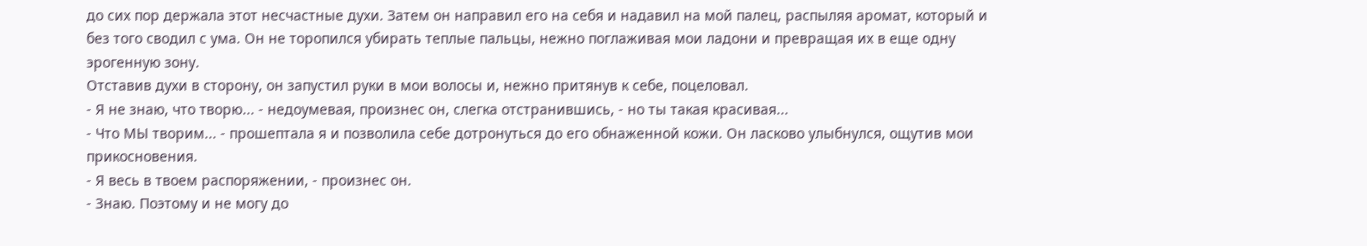до сих пор держала этот несчастные духи. Затем он направил его на себя и надавил на мой палец, распыляя аромат, который и без того сводил с ума. Он не торопился убирать теплые пальцы, нежно поглаживая мои ладони и превращая их в еще одну эрогенную зону.
Отставив духи в сторону, он запустил руки в мои волосы и, нежно притянув к себе, поцеловал.
- Я не знаю, что творю... - недоумевая, произнес он, слегка отстранившись, - но ты такая красивая...
- Что МЫ творим... - прошептала я и позволила себе дотронуться до его обнаженной кожи. Он ласково улыбнулся, ощутив мои прикосновения.
- Я весь в твоем распоряжении, - произнес он.
- Знаю. Поэтому и не могу до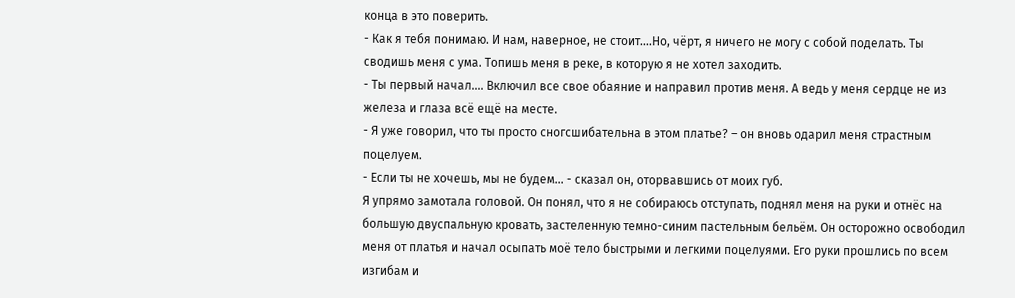конца в это поверить.
- Как я тебя понимаю. И нам, наверное, не стоит....Но, чёрт, я ничего не могу с собой поделать. Ты сводишь меня с ума. Топишь меня в реке, в которую я не хотел заходить.
- Ты первый начал.... Включил все свое обаяние и направил против меня. А ведь у меня сердце не из железа и глаза всё ещё на месте.
- Я уже говорил, что ты просто сногсшибательна в этом платье? – он вновь одарил меня страстным поцелуем.
- Если ты не хочешь, мы не будем... - сказал он, оторвавшись от моих губ.
Я упрямо замотала головой. Он понял, что я не собираюсь отступать, поднял меня на руки и отнёс на большую двуспальную кровать, застеленную темно-синим пастельным бельём. Он осторожно освободил меня от платья и начал осыпать моё тело быстрыми и легкими поцелуями. Его руки прошлись по всем изгибам и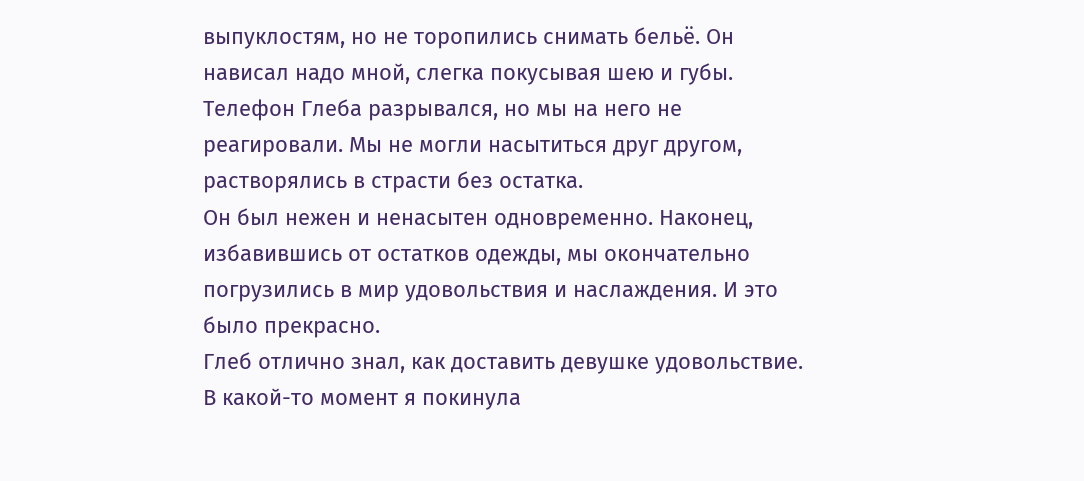выпуклостям, но не торопились снимать бельё. Он нависал надо мной, слегка покусывая шею и губы.
Телефон Глеба разрывался, но мы на него не реагировали. Мы не могли насытиться друг другом, растворялись в страсти без остатка.
Он был нежен и ненасытен одновременно. Наконец, избавившись от остатков одежды, мы окончательно погрузились в мир удовольствия и наслаждения. И это было прекрасно.
Глеб отлично знал, как доставить девушке удовольствие. В какой-то момент я покинула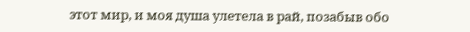этот мир, и моя душа улетела в рай, позабыв обо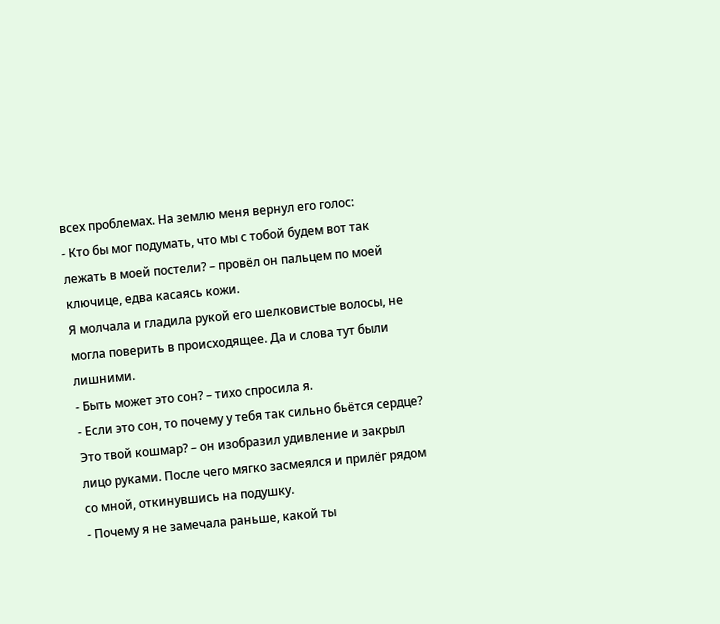всех проблемах. На землю меня вернул его голос:
- Кто бы мог подумать, что мы с тобой будем вот так лежать в моей постели? – провёл он пальцем по моей ключице, едва касаясь кожи.
Я молчала и гладила рукой его шелковистые волосы, не могла поверить в происходящее. Да и слова тут были лишними.
- Быть может это сон? – тихо спросила я.
- Если это сон, то почему у тебя так сильно бьётся сердце? Это твой кошмар? – он изобразил удивление и закрыл лицо руками. После чего мягко засмеялся и прилёг рядом со мной, откинувшись на подушку.
- Почему я не замечала раньше, какой ты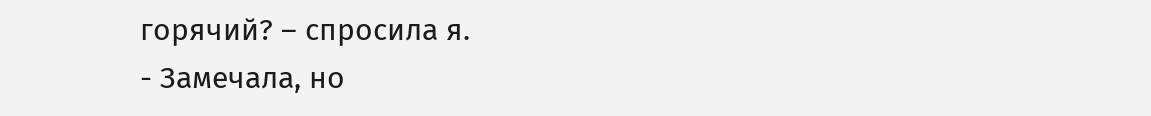горячий? – спросила я.
- Замечала, но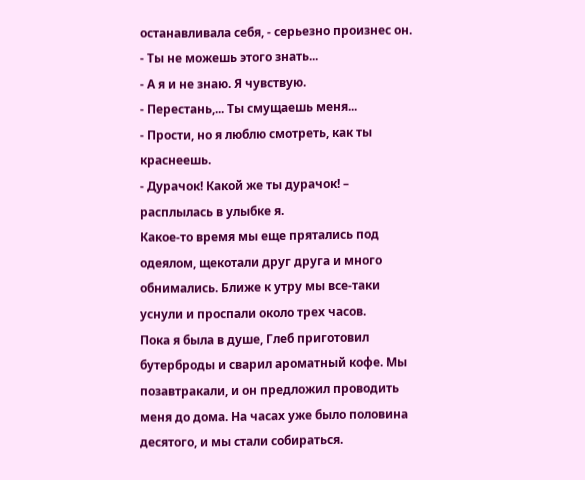останавливала себя, - серьезно произнес он.
- Ты не можешь этого знать...
- А я и не знаю. Я чувствую.
- Перестань,... Ты смущаешь меня...
- Прости, но я люблю смотреть, как ты краснеешь.
- Дурачок! Какой же ты дурачок! – расплылась в улыбке я.
Какое-то время мы еще прятались под одеялом, щекотали друг друга и много обнимались. Ближе к утру мы все-таки уснули и проспали около трех часов.
Пока я была в душе, Глеб приготовил бутерброды и сварил ароматный кофе. Мы позавтракали, и он предложил проводить меня до дома. На часах уже было половина десятого, и мы стали собираться.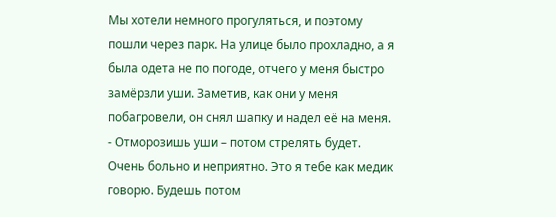Мы хотели немного прогуляться, и поэтому пошли через парк. На улице было прохладно, а я была одета не по погоде, отчего у меня быстро замёрзли уши. Заметив, как они у меня побагровели, он снял шапку и надел её на меня.
- Отморозишь уши – потом стрелять будет. Очень больно и неприятно. Это я тебе как медик говорю. Будешь потом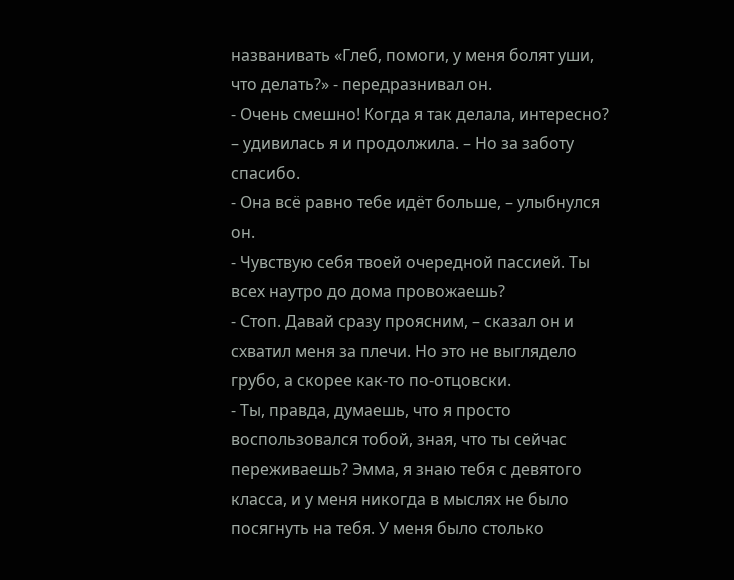названивать «Глеб, помоги, у меня болят уши, что делать?» - передразнивал он.
- Очень смешно! Когда я так делала, интересно? – удивилась я и продолжила. – Но за заботу спасибо.
- Она всё равно тебе идёт больше, – улыбнулся он.
- Чувствую себя твоей очередной пассией. Ты всех наутро до дома провожаешь?
- Стоп. Давай сразу проясним, – сказал он и схватил меня за плечи. Но это не выглядело грубо, а скорее как-то по-отцовски.
- Ты, правда, думаешь, что я просто воспользовался тобой, зная, что ты сейчас переживаешь? Эмма, я знаю тебя с девятого класса, и у меня никогда в мыслях не было посягнуть на тебя. У меня было столько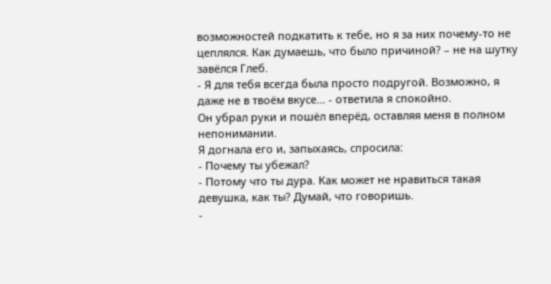возможностей подкатить к тебе, но я за них почему-то не цеплялся. Как думаешь, что было причиной? – не на шутку завёлся Глеб.
- Я для тебя всегда была просто подругой. Возможно, я даже не в твоём вкусе... - ответила я спокойно.
Он убрал руки и пошёл вперёд, оставляя меня в полном непонимании.
Я догнала его и, запыхаясь, спросила:
- Почему ты убежал?
- Потому что ты дура. Как может не нравиться такая девушка, как ты? Думай, что говоришь.
-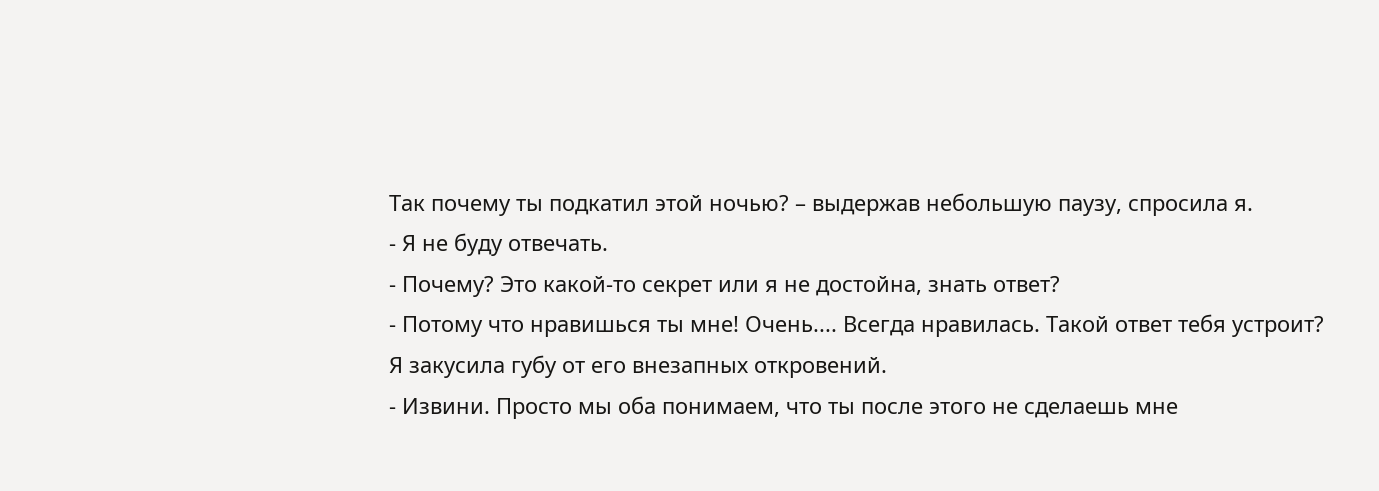Так почему ты подкатил этой ночью? – выдержав небольшую паузу, спросила я.
- Я не буду отвечать.
- Почему? Это какой-то секрет или я не достойна, знать ответ?
- Потому что нравишься ты мне! Очень.... Всегда нравилась. Такой ответ тебя устроит?
Я закусила губу от его внезапных откровений.
- Извини. Просто мы оба понимаем, что ты после этого не сделаешь мне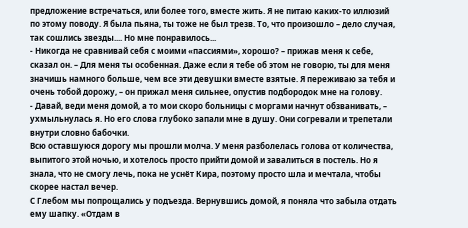предложение встречаться, или более того, вместе жить. Я не питаю каких-то иллюзий по этому поводу. Я была пьяна, ты тоже не был трезв. То, что произошло – дело случая, так сошлись звезды.... Но мне понравилось...
- Никогда не сравнивай себя с моими «пассиями», хорошо? – прижав меня к себе, сказал он. – Для меня ты особенная. Даже если я тебе об этом не говорю, ты для меня значишь намного больше, чем все эти девушки вместе взятые. Я переживаю за тебя и очень тобой дорожу, – он прижал меня сильнее, опустив подбородок мне на голову.
- Давай, веди меня домой, а то мои скоро больницы с моргами начнут обзванивать, – ухмыльнулась я. Но его слова глубоко запали мне в душу. Они согревали и трепетали внутри словно бабочки.
Всю оставшуюся дорогу мы прошли молча. У меня разболелась голова от количества, выпитого этой ночью, и хотелось просто прийти домой и завалиться в постель. Но я знала, что не смогу лечь, пока не уснёт Кира, поэтому просто шла и мечтала, чтобы скорее настал вечер.
С Глебом мы попрощались у подъезда. Вернувшись домой, я поняла что забыла отдать ему шапку. «Отдам в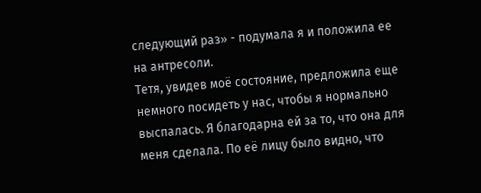следующий раз» - подумала я и положила ее на антресоли.
Тетя, увидев моё состояние, предложила еще немного посидеть у нас, чтобы я нормально выспалась. Я благодарна ей за то, что она для меня сделала. По её лицу было видно, что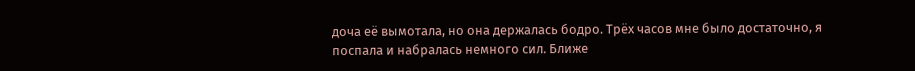доча её вымотала, но она держалась бодро. Трёх часов мне было достаточно, я поспала и набралась немного сил. Ближе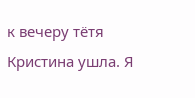к вечеру тётя Кристина ушла. Я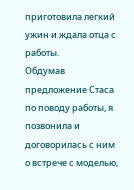приготовила легкий ужин и ждала отца с работы.
Обдумав предложение Стаса по поводу работы, я позвонила и договорилась с ним о встрече с моделью,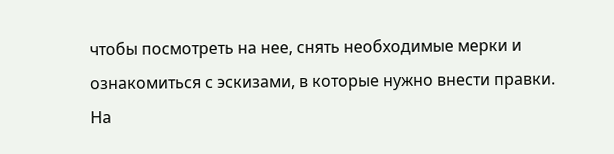чтобы посмотреть на нее, снять необходимые мерки и ознакомиться с эскизами, в которые нужно внести правки.
На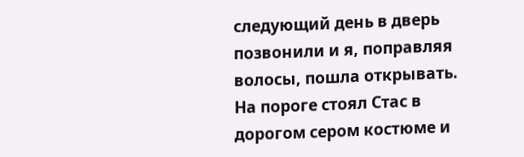следующий день в дверь позвонили и я, поправляя волосы, пошла открывать. На пороге стоял Стас в дорогом сером костюме и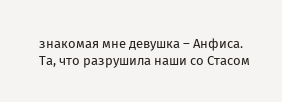знакомая мне девушка – Анфиса. Та, что разрушила наши со Стасом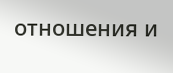отношения и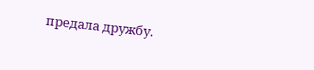предала дружбу.